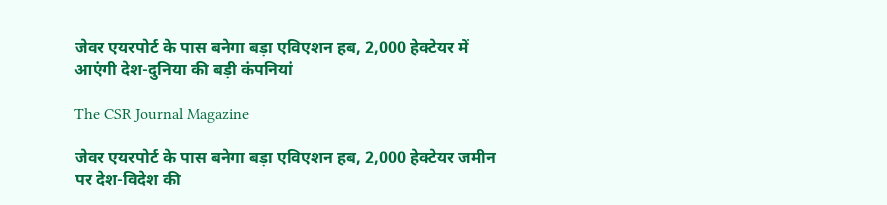जेवर एयरपोर्ट के पास बनेगा बड़ा एविएशन हब, 2,000 हेक्टेयर में आएंगी देश-दुनिया की बड़ी कंपनियां

The CSR Journal Magazine

जेवर एयरपोर्ट के पास बनेगा बड़ा एविएशन हब, 2,000 हेक्टेयर जमीन पर देश-विदेश की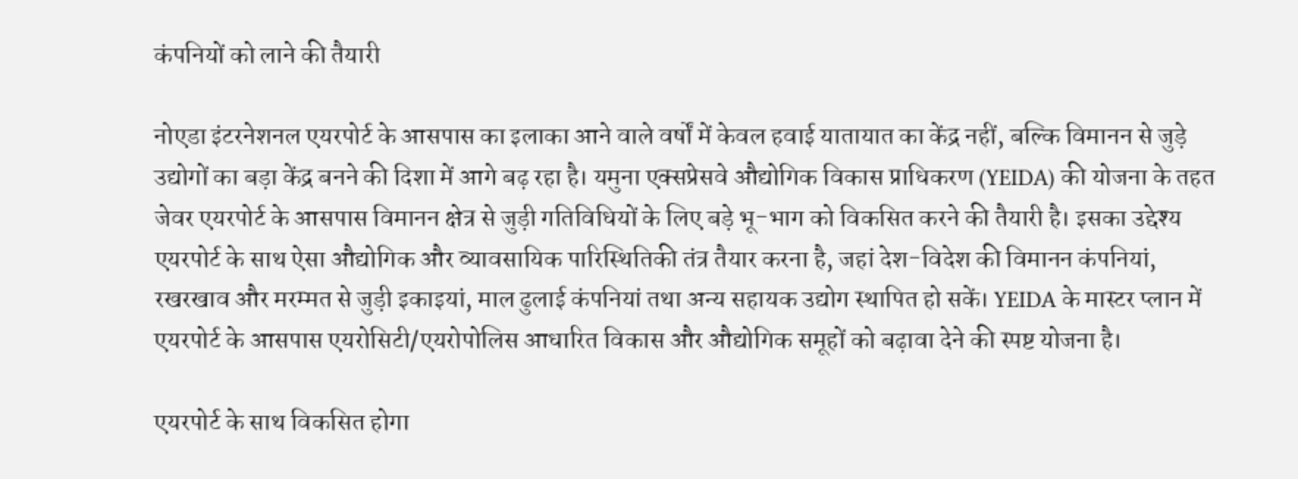कंपनियों को लाने की तैयारी

नोएडा इंटरनेशनल एयरपोर्ट के आसपास का इलाका आने वाले वर्षों में केवल हवाई यातायात का केंद्र नहीं, बल्कि विमानन से जुड़े उद्योगों का बड़ा केंद्र बनने की दिशा में आगे बढ़ रहा है। यमुना एक्सप्रेसवे औद्योगिक विकास प्राधिकरण (YEIDA) की योजना के तहत जेवर एयरपोर्ट के आसपास विमानन क्षेत्र से जुड़ी गतिविधियों के लिए बड़े भू-भाग को विकसित करने की तैयारी है। इसका उद्देश्य एयरपोर्ट के साथ ऐसा औद्योगिक और व्यावसायिक पारिस्थितिकी तंत्र तैयार करना है, जहां देश-विदेश की विमानन कंपनियां, रखरखाव और मरम्मत से जुड़ी इकाइयां, माल ढुलाई कंपनियां तथा अन्य सहायक उद्योग स्थापित हो सकें। YEIDA के मास्टर प्लान में एयरपोर्ट के आसपास एयरोसिटी/एयरोपोलिस आधारित विकास और औद्योगिक समूहों को बढ़ावा देने की स्पष्ट योजना है।

एयरपोर्ट के साथ विकसित होगा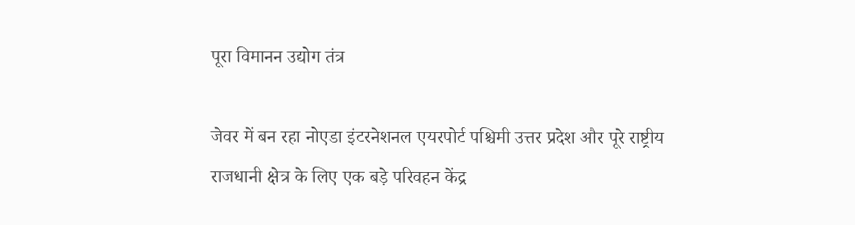पूरा विमानन उद्योग तंत्र

जेवर में बन रहा नोएडा इंटरनेशनल एयरपोर्ट पश्चिमी उत्तर प्रदेश और पूरे राष्ट्रीय राजधानी क्षेत्र के लिए एक बड़े परिवहन केंद्र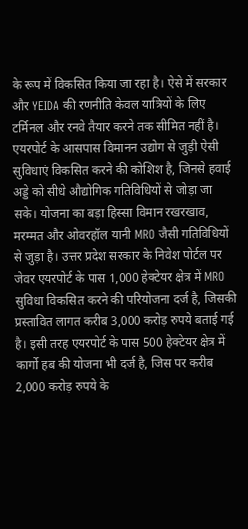के रूप में विकसित किया जा रहा है। ऐसे में सरकार और YEIDA की रणनीति केवल यात्रियों के लिए टर्मिनल और रनवे तैयार करने तक सीमित नहीं है। एयरपोर्ट के आसपास विमानन उद्योग से जुड़ी ऐसी सुविधाएं विकसित करने की कोशिश है, जिनसे हवाई अड्डे को सीधे औद्योगिक गतिविधियों से जोड़ा जा सके। योजना का बड़ा हिस्सा विमान रखरखाव, मरम्मत और ओवरहॉल यानी MRO जैसी गतिविधियों से जुड़ा है। उत्तर प्रदेश सरकार के निवेश पोर्टल पर जेवर एयरपोर्ट के पास 1,000 हेक्टेयर क्षेत्र में MRO सुविधा विकसित करने की परियोजना दर्ज है, जिसकी प्रस्तावित लागत करीब 3,000 करोड़ रुपये बताई गई है। इसी तरह एयरपोर्ट के पास 500 हेक्टेयर क्षेत्र में कार्गो हब की योजना भी दर्ज है, जिस पर करीब 2,000 करोड़ रुपये के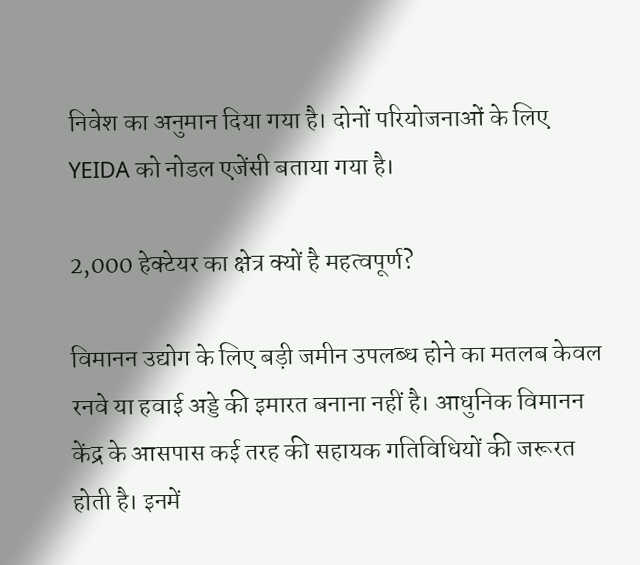निवेश का अनुमान दिया गया है। दोनों परियोजनाओं के लिए YEIDA को नोडल एजेंसी बताया गया है।

2,000 हेक्टेयर का क्षेत्र क्यों है महत्वपूर्ण?

विमानन उद्योग के लिए बड़ी जमीन उपलब्ध होने का मतलब केवल रनवे या हवाई अड्डे की इमारत बनाना नहीं है। आधुनिक विमानन केंद्र के आसपास कई तरह की सहायक गतिविधियों की जरूरत होती है। इनमें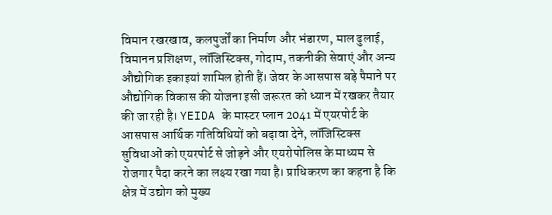विमान रखरखाव, कलपुर्जों का निर्माण और भंडारण, माल ढुलाई, विमानन प्रशिक्षण, लॉजिस्टिक्स, गोदाम, तकनीकी सेवाएं और अन्य औद्योगिक इकाइयां शामिल होती हैं। जेवर के आसपास बड़े पैमाने पर औद्योगिक विकास की योजना इसी जरूरत को ध्यान में रखकर तैयार की जा रही है। YEIDA के मास्टर प्लान 2041 में एयरपोर्ट के आसपास आर्थिक गतिविधियों को बढ़ावा देने, लॉजिस्टिक्स सुविधाओं को एयरपोर्ट से जोड़ने और एयरोपोलिस के माध्यम से रोजगार पैदा करने का लक्ष्य रखा गया है। प्राधिकरण का कहना है कि क्षेत्र में उद्योग को मुख्य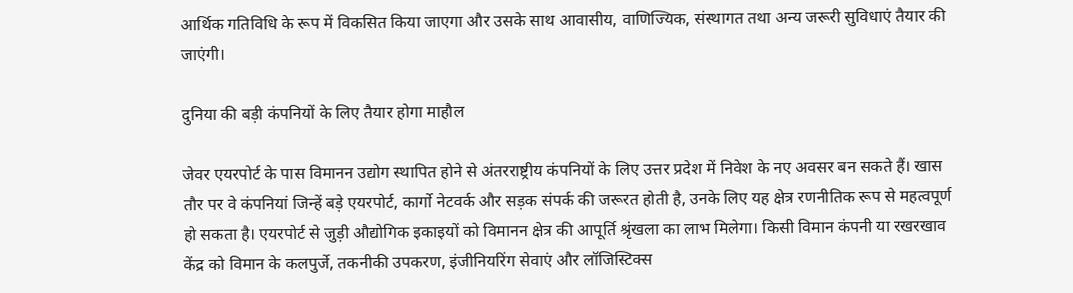आर्थिक गतिविधि के रूप में विकसित किया जाएगा और उसके साथ आवासीय, वाणिज्यिक, संस्थागत तथा अन्य जरूरी सुविधाएं तैयार की जाएंगी।

दुनिया की बड़ी कंपनियों के लिए तैयार होगा माहौल

जेवर एयरपोर्ट के पास विमानन उद्योग स्थापित होने से अंतरराष्ट्रीय कंपनियों के लिए उत्तर प्रदेश में निवेश के नए अवसर बन सकते हैं। खास तौर पर वे कंपनियां जिन्हें बड़े एयरपोर्ट, कार्गो नेटवर्क और सड़क संपर्क की जरूरत होती है, उनके लिए यह क्षेत्र रणनीतिक रूप से महत्वपूर्ण हो सकता है। एयरपोर्ट से जुड़ी औद्योगिक इकाइयों को विमानन क्षेत्र की आपूर्ति श्रृंखला का लाभ मिलेगा। किसी विमान कंपनी या रखरखाव केंद्र को विमान के कलपुर्जे, तकनीकी उपकरण, इंजीनियरिंग सेवाएं और लॉजिस्टिक्स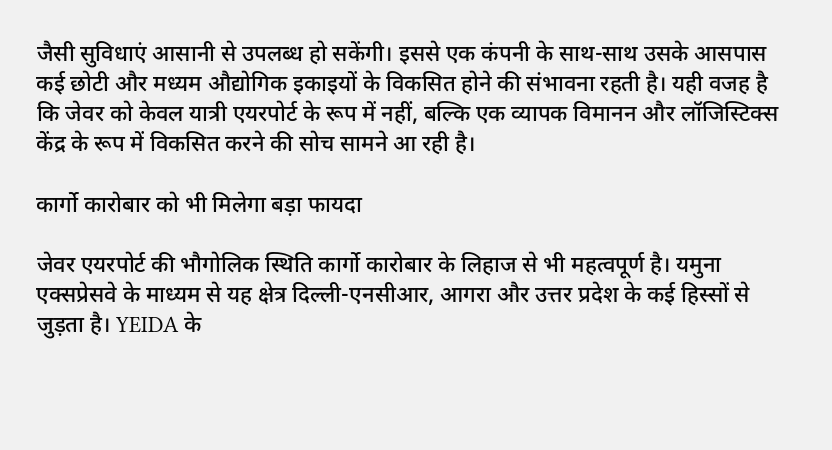जैसी सुविधाएं आसानी से उपलब्ध हो सकेंगी। इससे एक कंपनी के साथ-साथ उसके आसपास कई छोटी और मध्यम औद्योगिक इकाइयों के विकसित होने की संभावना रहती है। यही वजह है कि जेवर को केवल यात्री एयरपोर्ट के रूप में नहीं, बल्कि एक व्यापक विमानन और लॉजिस्टिक्स केंद्र के रूप में विकसित करने की सोच सामने आ रही है।

कार्गो कारोबार को भी मिलेगा बड़ा फायदा

जेवर एयरपोर्ट की भौगोलिक स्थिति कार्गो कारोबार के लिहाज से भी महत्वपूर्ण है। यमुना एक्सप्रेसवे के माध्यम से यह क्षेत्र दिल्ली-एनसीआर, आगरा और उत्तर प्रदेश के कई हिस्सों से जुड़ता है। YEIDA के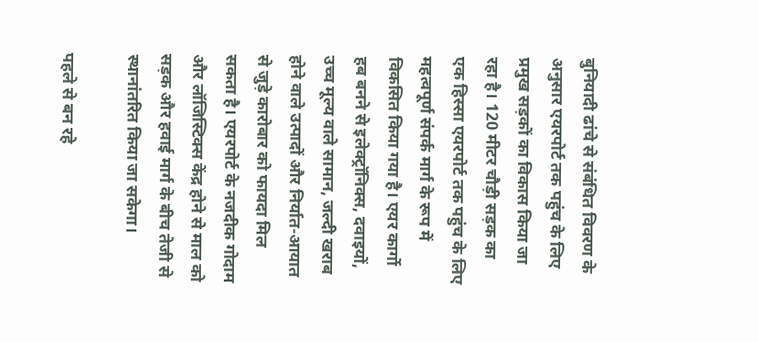बुनियादी ढांचे से संबंधित विवरण के अनुसार एयरपोर्ट तक पहुंच के लिए प्रमुख सड़कों का विकास किया जा रहा है। 120 मीटर चौड़ी सड़क का एक हिस्सा एयरपोर्ट तक पहुंच के लिए महत्वपूर्ण संपर्क मार्ग के रूप में विकसित किया गया है। एयर कार्गो हब बनने से इलेक्ट्रॉनिक्स, दवाइयों, उच्च मूल्य वाले सामान, जल्दी खराब होने वाले उत्पादों और निर्यात-आयात से जुड़े कारोबार को फायदा मिल सकता है। एयरपोर्ट के नजदीक गोदाम और लॉजिस्टिक्स केंद्र होने से माल को सड़क और हवाई मार्ग के बीच तेजी से स्थानांतरित किया जा सकेगा।

पहले से बन रहे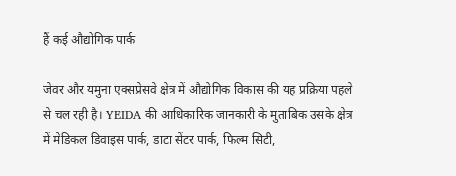हैं कई औद्योगिक पार्क

जेवर और यमुना एक्सप्रेसवे क्षेत्र में औद्योगिक विकास की यह प्रक्रिया पहले से चल रही है। YEIDA की आधिकारिक जानकारी के मुताबिक उसके क्षेत्र में मेडिकल डिवाइस पार्क, डाटा सेंटर पार्क, फिल्म सिटी,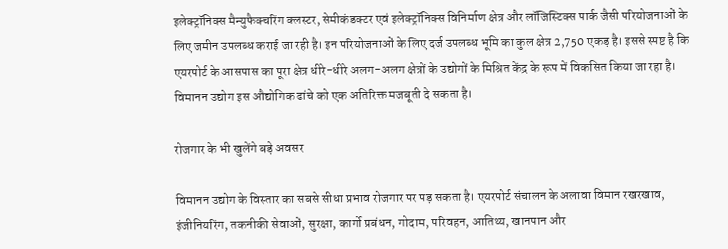इलेक्ट्रॉनिक्स मैन्युफैक्चरिंग क्लस्टर, सेमीकंडक्टर एवं इलेक्ट्रॉनिक्स विनिर्माण क्षेत्र और लॉजिस्टिक्स पार्क जैसी परियोजनाओं के लिए जमीन उपलब्ध कराई जा रही है। इन परियोजनाओं के लिए दर्ज उपलब्ध भूमि का कुल क्षेत्र 2,750 एकड़ है। इससे स्पष्ट है कि एयरपोर्ट के आसपास का पूरा क्षेत्र धीरे-धीरे अलग-अलग क्षेत्रों के उद्योगों के मिश्रित केंद्र के रूप में विकसित किया जा रहा है। विमानन उद्योग इस औद्योगिक ढांचे को एक अतिरिक्त मजबूती दे सकता है।

रोजगार के भी खुलेंगे बड़े अवसर

विमानन उद्योग के विस्तार का सबसे सीधा प्रभाव रोजगार पर पड़ सकता है। एयरपोर्ट संचालन के अलावा विमान रखरखाव, इंजीनियरिंग, तकनीकी सेवाओं, सुरक्षा, कार्गो प्रबंधन, गोदाम, परिवहन, आतिथ्य, खानपान और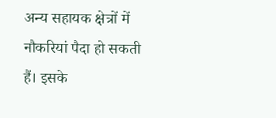अन्य सहायक क्षेत्रों में नौकरियां पैदा हो सकती हैं। इसके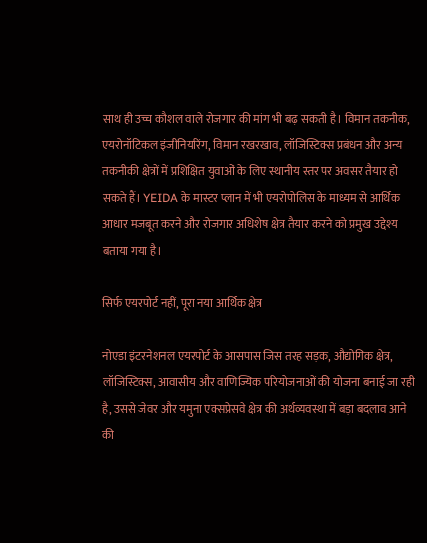साथ ही उच्च कौशल वाले रोजगार की मांग भी बढ़ सकती है। विमान तकनीक, एयरोनॉटिकल इंजीनियरिंग, विमान रखरखाव, लॉजिस्टिक्स प्रबंधन और अन्य तकनीकी क्षेत्रों में प्रशिक्षित युवाओं के लिए स्थानीय स्तर पर अवसर तैयार हो सकते हैं। YEIDA के मास्टर प्लान में भी एयरोपोलिस के माध्यम से आर्थिक आधार मजबूत करने और रोजगार अधिशेष क्षेत्र तैयार करने को प्रमुख उद्देश्य बताया गया है।

सिर्फ एयरपोर्ट नहीं, पूरा नया आर्थिक क्षेत्र

नोएडा इंटरनेशनल एयरपोर्ट के आसपास जिस तरह सड़क, औद्योगिक क्षेत्र, लॉजिस्टिक्स, आवासीय और वाणिज्यिक परियोजनाओं की योजना बनाई जा रही है, उससे जेवर और यमुना एक्सप्रेसवे क्षेत्र की अर्थव्यवस्था में बड़ा बदलाव आने की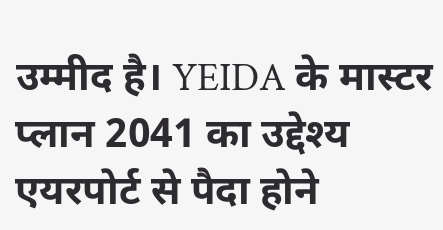उम्मीद है। YEIDA के मास्टर प्लान 2041 का उद्देश्य एयरपोर्ट से पैदा होने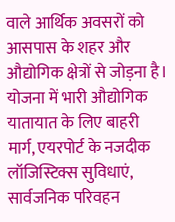वाले आर्थिक अवसरों को आसपास के शहर और औद्योगिक क्षेत्रों से जोड़ना है। योजना में भारी औद्योगिक यातायात के लिए बाहरी मार्ग, एयरपोर्ट के नजदीक लॉजिस्टिक्स सुविधाएं, सार्वजनिक परिवहन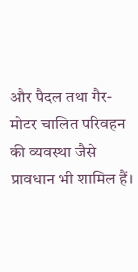और पैदल तथा गैर-मोटर चालित परिवहन की व्यवस्था जैसे प्रावधान भी शामिल हैं।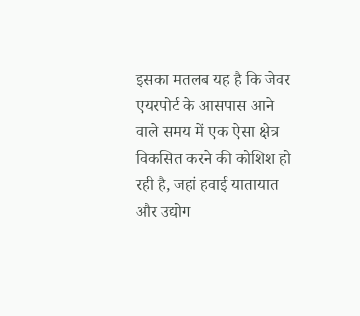इसका मतलब यह है कि जेवर एयरपोर्ट के आसपास आने वाले समय में एक ऐसा क्षेत्र विकसित करने की कोशिश हो रही है, जहां हवाई यातायात और उद्योग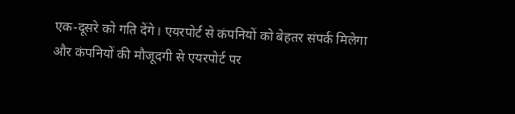एक-दूसरे को गति देंगे। एयरपोर्ट से कंपनियों को बेहतर संपर्क मिलेगा और कंपनियों की मौजूदगी से एयरपोर्ट पर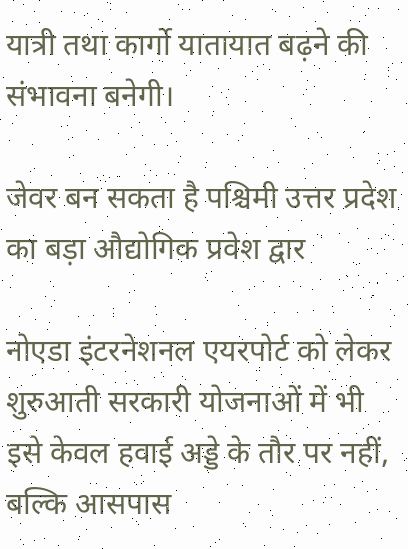यात्री तथा कार्गो यातायात बढ़ने की संभावना बनेगी।

जेवर बन सकता है पश्चिमी उत्तर प्रदेश का बड़ा औद्योगिक प्रवेश द्वार

नोएडा इंटरनेशनल एयरपोर्ट को लेकर शुरुआती सरकारी योजनाओं में भी इसे केवल हवाई अड्डे के तौर पर नहीं, बल्कि आसपास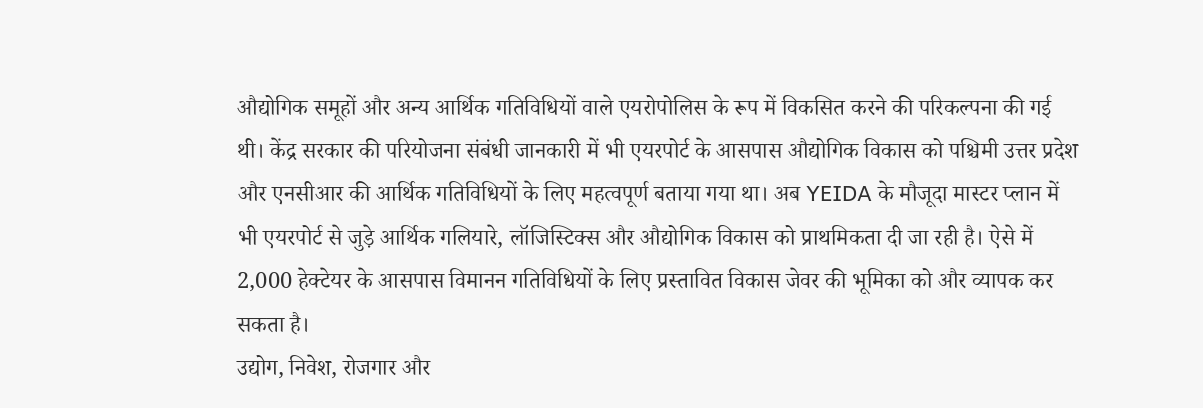औद्योगिक समूहों और अन्य आर्थिक गतिविधियों वाले एयरोपोलिस के रूप में विकसित करने की परिकल्पना की गई थी। केंद्र सरकार की परियोजना संबंधी जानकारी में भी एयरपोर्ट के आसपास औद्योगिक विकास को पश्चिमी उत्तर प्रदेश और एनसीआर की आर्थिक गतिविधियों के लिए महत्वपूर्ण बताया गया था। अब YEIDA के मौजूदा मास्टर प्लान में भी एयरपोर्ट से जुड़े आर्थिक गलियारे, लॉजिस्टिक्स और औद्योगिक विकास को प्राथमिकता दी जा रही है। ऐसे में 2,000 हेक्टेयर के आसपास विमानन गतिविधियों के लिए प्रस्तावित विकास जेवर की भूमिका को और व्यापक कर सकता है।
उद्योग, निवेश, रोजगार और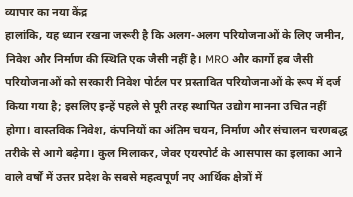व्यापार का नया केंद्र
हालांकि, यह ध्यान रखना जरूरी है कि अलग-अलग परियोजनाओं के लिए जमीन, निवेश और निर्माण की स्थिति एक जैसी नहीं है। MRO और कार्गो हब जैसी परियोजनाओं को सरकारी निवेश पोर्टल पर प्रस्तावित परियोजनाओं के रूप में दर्ज किया गया है; इसलिए इन्हें पहले से पूरी तरह स्थापित उद्योग मानना उचित नहीं होगा। वास्तविक निवेश, कंपनियों का अंतिम चयन, निर्माण और संचालन चरणबद्ध तरीके से आगे बढ़ेगा। कुल मिलाकर, जेवर एयरपोर्ट के आसपास का इलाका आने वाले वर्षों में उत्तर प्रदेश के सबसे महत्वपूर्ण नए आर्थिक क्षेत्रों में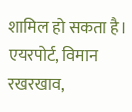शामिल हो सकता है। एयरपोर्ट, विमान रखरखाव,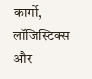कार्गो, लॉजिस्टिक्स और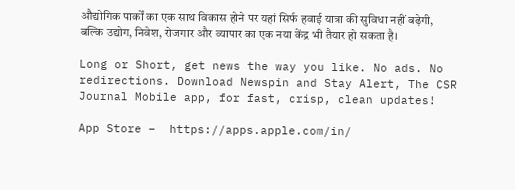औद्योगिक पार्कों का एक साथ विकास होने पर यहां सिर्फ हवाई यात्रा की सुविधा नहीं बढ़ेगी, बल्कि उद्योग, निवेश, रोजगार और व्यापार का एक नया केंद्र भी तैयार हो सकता है।

Long or Short, get news the way you like. No ads. No redirections. Download Newspin and Stay Alert, The CSR Journal Mobile app, for fast, crisp, clean updates!

App Store –  https://apps.apple.com/in/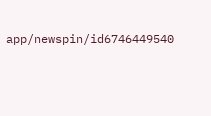app/newspin/id6746449540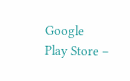Google Play Store –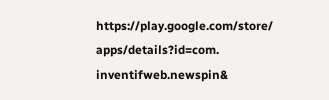https://play.google.com/store/ apps/details?id=com. inventifweb.newspin&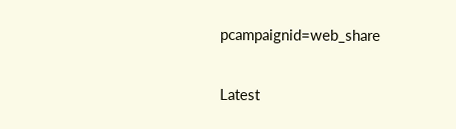pcampaignid=web_share

Latest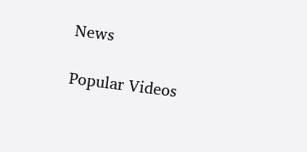News

Popular Videos